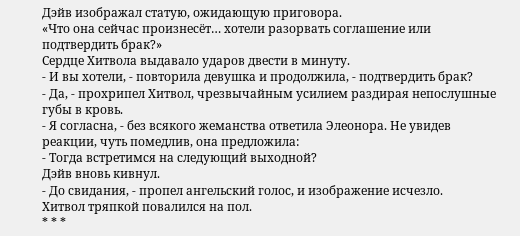Дэйв изображал статую, ожидающую приговора.
«Что она сейчас произнесёт… хотели разорвать соглашение или подтвердить брак?»
Сердце Хитвола выдавало ударов двести в минуту.
‑ И вы хотели, ‑ повторила девушка и продолжила, ‑ подтвердить брак?
‑ Да, ‑ прохрипел Хитвол, чрезвычайным усилием раздирая непослушные губы в кровь.
‑ Я согласна, ‑ без всякого жеманства ответила Элеонора. Не увидев реакции, чуть помедлив, она предложила:
‑ Тогда встретимся на следующий выходной?
Дэйв вновь кивнул.
‑ До свидания, ‑ пропел ангельский голос, и изображение исчезло.
Хитвол тряпкой повалился на пол.
* * *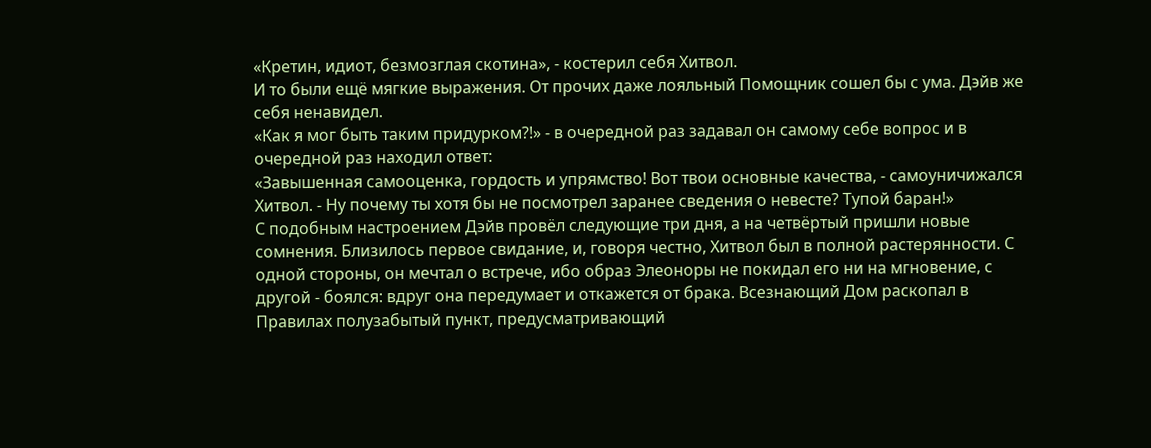«Кретин, идиот, безмозглая скотина», ‑ костерил себя Хитвол.
И то были ещё мягкие выражения. От прочих даже лояльный Помощник сошел бы с ума. Дэйв же себя ненавидел.
«Как я мог быть таким придурком?!» ‑ в очередной раз задавал он самому себе вопрос и в очередной раз находил ответ:
«Завышенная самооценка, гордость и упрямство! Вот твои основные качества, ‑ самоуничижался Хитвол. ‑ Ну почему ты хотя бы не посмотрел заранее сведения о невесте? Тупой баран!»
С подобным настроением Дэйв провёл следующие три дня, а на четвёртый пришли новые сомнения. Близилось первое свидание, и, говоря честно, Хитвол был в полной растерянности. С одной стороны, он мечтал о встрече, ибо образ Элеоноры не покидал его ни на мгновение, с другой ‑ боялся: вдруг она передумает и откажется от брака. Всезнающий Дом раскопал в Правилах полузабытый пункт, предусматривающий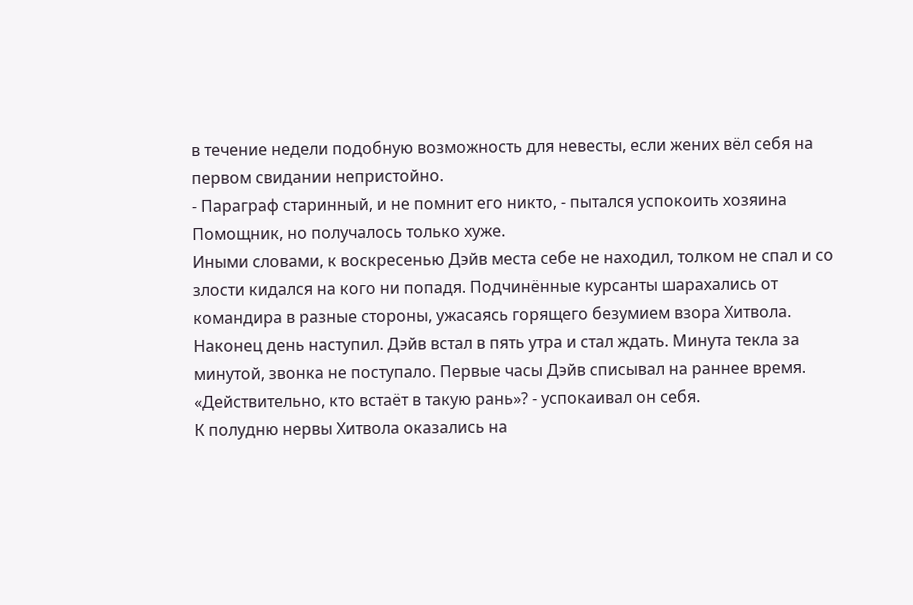в течение недели подобную возможность для невесты, если жених вёл себя на первом свидании непристойно.
‑ Параграф старинный, и не помнит его никто, ‑ пытался успокоить хозяина Помощник, но получалось только хуже.
Иными словами, к воскресенью Дэйв места себе не находил, толком не спал и со злости кидался на кого ни попадя. Подчинённые курсанты шарахались от командира в разные стороны, ужасаясь горящего безумием взора Хитвола.
Наконец день наступил. Дэйв встал в пять утра и стал ждать. Минута текла за минутой, звонка не поступало. Первые часы Дэйв списывал на раннее время.
«Действительно, кто встаёт в такую рань»? ‑ успокаивал он себя.
К полудню нервы Хитвола оказались на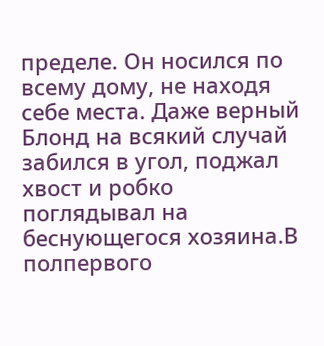пределе. Он носился по всему дому, не находя себе места. Даже верный Блонд на всякий случай забился в угол, поджал хвост и робко поглядывал на беснующегося хозяина.В полпервого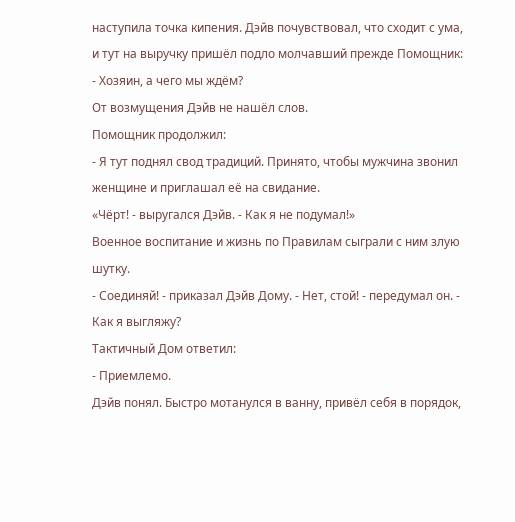наступила точка кипения. Дэйв почувствовал, что сходит с ума, и тут на выручку пришёл подло молчавший прежде Помощник:
‑ Хозяин, а чего мы ждём?
От возмущения Дэйв не нашёл слов.
Помощник продолжил:
‑ Я тут поднял свод традиций. Принято, чтобы мужчина звонил женщине и приглашал её на свидание.
«Чёрт! ‑ выругался Дэйв. ‑ Как я не подумал!»
Военное воспитание и жизнь по Правилам сыграли с ним злую шутку.
‑ Соединяй! ‑ приказал Дэйв Дому. ‑ Нет, стой! ‑ передумал он. ‑ Как я выгляжу?
Тактичный Дом ответил:
‑ Приемлемо.
Дэйв понял. Быстро мотанулся в ванну, привёл себя в порядок,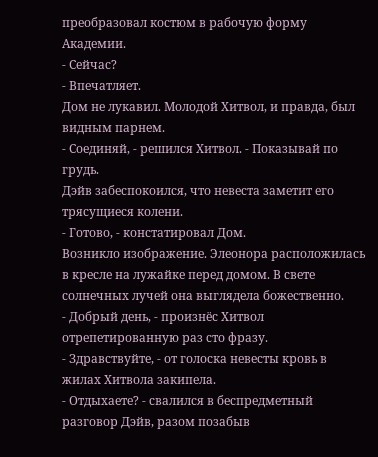преобразовал костюм в рабочую форму Академии.
‑ Сейчас?
‑ Впечатляет.
Дом не лукавил. Молодой Хитвол, и правда, был видным парнем.
‑ Соединяй, ‑ решился Хитвол. ‑ Показывай по грудь.
Дэйв забеспокоился, что невеста заметит его трясущиеся колени.
‑ Готово, ‑ констатировал Дом.
Возникло изображение. Элеонора расположилась в кресле на лужайке перед домом. В свете солнечных лучей она выглядела божественно.
‑ Добрый день, ‑ произнёс Хитвол отрепетированную раз сто фразу.
‑ Здравствуйте, ‑ от голоска невесты кровь в жилах Хитвола закипела.
‑ Отдыхаете? ‑ свалился в беспредметный разговор Дэйв, разом позабыв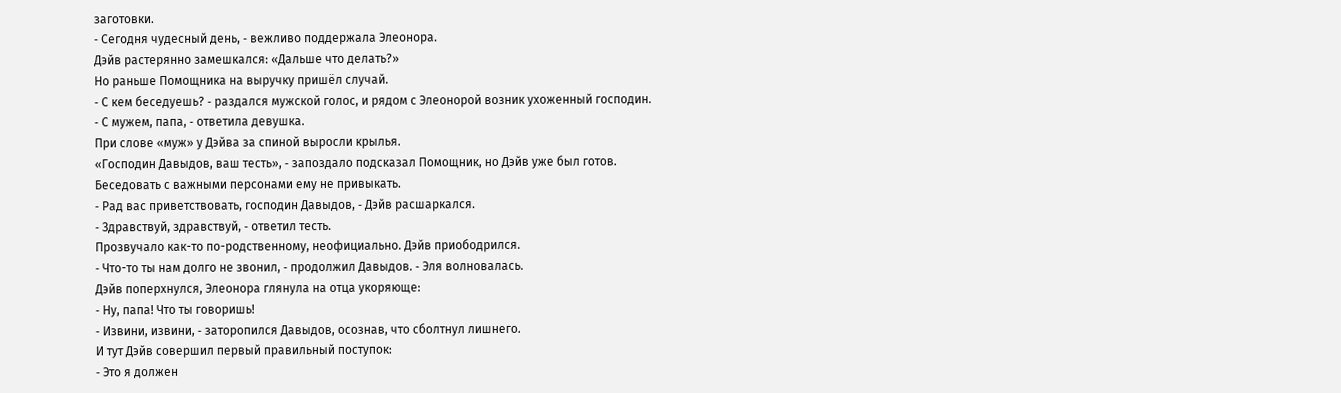заготовки.
‑ Сегодня чудесный день, ‑ вежливо поддержала Элеонора.
Дэйв растерянно замешкался: «Дальше что делать?»
Но раньше Помощника на выручку пришёл случай.
‑ С кем беседуешь? ‑ раздался мужской голос, и рядом с Элеонорой возник ухоженный господин.
‑ С мужем, папа, ‑ ответила девушка.
При слове «муж» у Дэйва за спиной выросли крылья.
«Господин Давыдов, ваш тесть», ‑ запоздало подсказал Помощник, но Дэйв уже был готов.
Беседовать с важными персонами ему не привыкать.
‑ Рад вас приветствовать, господин Давыдов, ‑ Дэйв расшаркался.
‑ Здравствуй, здравствуй, ‑ ответил тесть.
Прозвучало как-то по-родственному, неофициально. Дэйв приободрился.
‑ Что-то ты нам долго не звонил, ‑ продолжил Давыдов. ‑ Эля волновалась.
Дэйв поперхнулся, Элеонора глянула на отца укоряюще:
‑ Ну, папа! Что ты говоришь!
‑ Извини, извини, ‑ заторопился Давыдов, осознав, что сболтнул лишнего.
И тут Дэйв совершил первый правильный поступок:
‑ Это я должен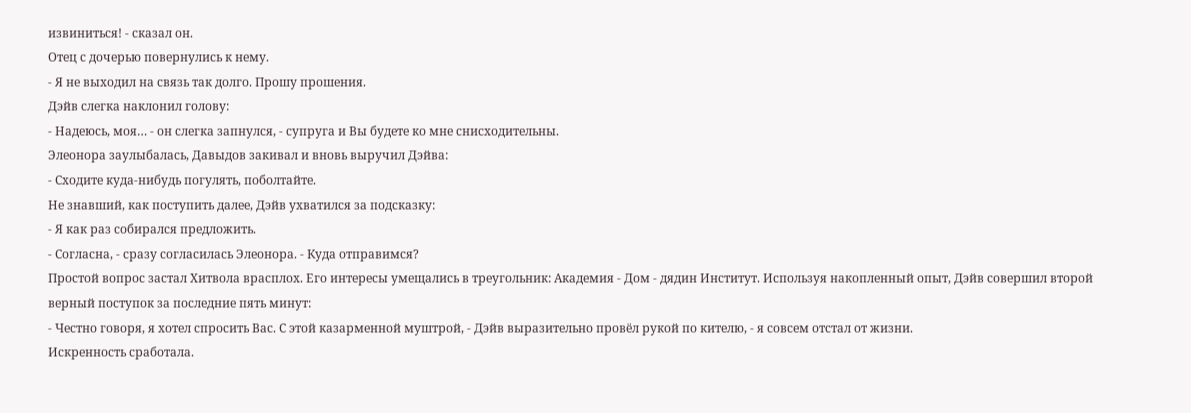извиниться! ‑ сказал он.
Отец с дочерью повернулись к нему.
‑ Я не выходил на связь так долго. Прошу прошения.
Дэйв слегка наклонил голову:
‑ Надеюсь, моя… ‑ он слегка запнулся, ‑ супруга и Вы будете ко мне снисходительны.
Элеонора заулыбалась, Давыдов закивал и вновь выручил Дэйва:
‑ Сходите куда-нибудь погулять, поболтайте.
Не знавший, как поступить далее, Дэйв ухватился за подсказку:
‑ Я как раз собирался предложить.
‑ Согласна, ‑ сразу согласилась Элеонора. ‑ Куда отправимся?
Простой вопрос застал Хитвола врасплох. Его интересы умещались в треугольник: Академия ‑ Дом ‑ дядин Институт. Используя накопленный опыт, Дэйв совершил второй верный поступок за последние пять минут:
‑ Честно говоря, я хотел спросить Вас. С этой казарменной муштрой, ‑ Дэйв выразительно провёл рукой по кителю, ‑ я совсем отстал от жизни.
Искренность сработала.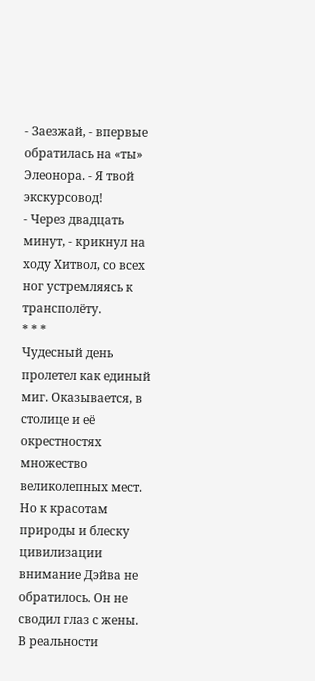‑ Заезжай, ‑ впервые обратилась на «ты» Элеонора. ‑ Я твой экскурсовод!
‑ Через двадцать минут, ‑ крикнул на ходу Хитвол, со всех ног устремляясь к трансполёту.
* * *
Чудесный день пролетел как единый миг. Оказывается, в столице и её окрестностях множество великолепных мест. Но к красотам природы и блеску цивилизации внимание Дэйва не обратилось. Он не сводил глаз с жены. В реальности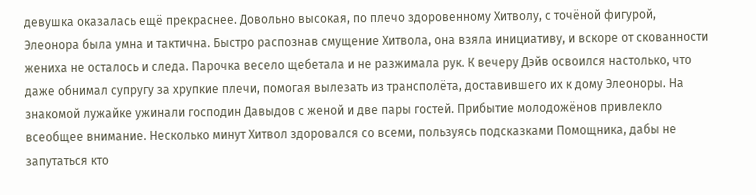девушка оказалась ещё прекраснее. Довольно высокая, по плечо здоровенному Хитволу, с точёной фигурой, Элеонора была умна и тактична. Быстро распознав смущение Хитвола, она взяла инициативу, и вскоре от скованности жениха не осталось и следа. Парочка весело щебетала и не разжимала рук. К вечеру Дэйв освоился настолько, что даже обнимал супругу за хрупкие плечи, помогая вылезать из трансполёта, доставившего их к дому Элеоноры. На знакомой лужайке ужинали господин Давыдов с женой и две пары гостей. Прибытие молодожёнов привлекло всеобщее внимание. Несколько минут Хитвол здоровался со всеми, пользуясь подсказками Помощника, дабы не запутаться кто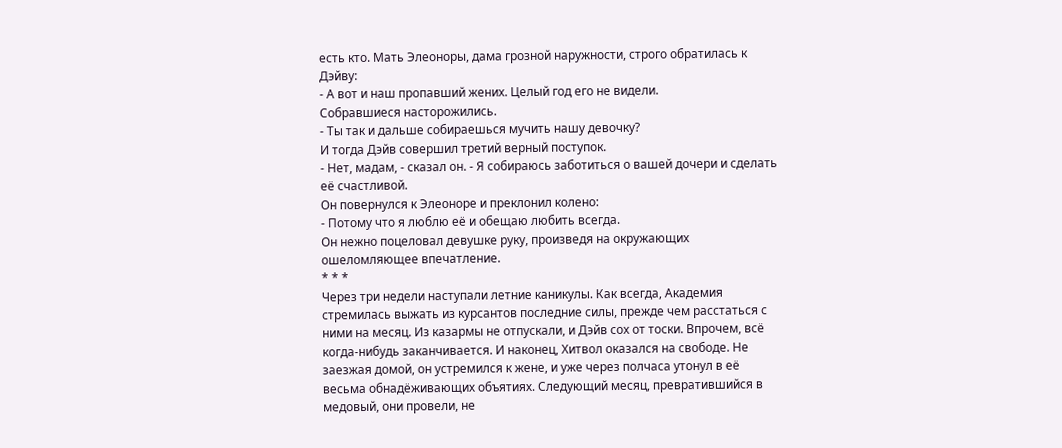есть кто. Мать Элеоноры, дама грозной наружности, строго обратилась к Дэйву:
‑ А вот и наш пропавший жених. Целый год его не видели.
Собравшиеся насторожились.
‑ Ты так и дальше собираешься мучить нашу девочку?
И тогда Дэйв совершил третий верный поступок.
‑ Нет, мадам, ‑ сказал он. ‑ Я собираюсь заботиться о вашей дочери и сделать её счастливой.
Он повернулся к Элеоноре и преклонил колено:
‑ Потому что я люблю её и обещаю любить всегда.
Он нежно поцеловал девушке руку, произведя на окружающих ошеломляющее впечатление.
* * *
Через три недели наступали летние каникулы. Как всегда, Академия стремилась выжать из курсантов последние силы, прежде чем расстаться с ними на месяц. Из казармы не отпускали, и Дэйв сох от тоски. Впрочем, всё когда-нибудь заканчивается. И наконец, Хитвол оказался на свободе. Не заезжая домой, он устремился к жене, и уже через полчаса утонул в её весьма обнадёживающих объятиях. Следующий месяц, превратившийся в медовый, они провели, не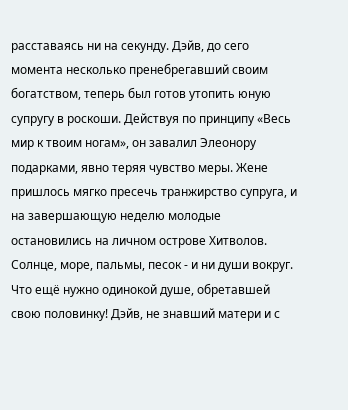расставаясь ни на секунду. Дэйв, до сего момента несколько пренебрегавший своим богатством, теперь был готов утопить юную супругу в роскоши. Действуя по принципу «Весь мир к твоим ногам», он завалил Элеонору подарками, явно теряя чувство меры. Жене пришлось мягко пресечь транжирство супруга, и на завершающую неделю молодые остановились на личном острове Хитволов. Солнце, море, пальмы, песок ‑ и ни души вокруг. Что ещё нужно одинокой душе, обретавшей свою половинку! Дэйв, не знавший матери и с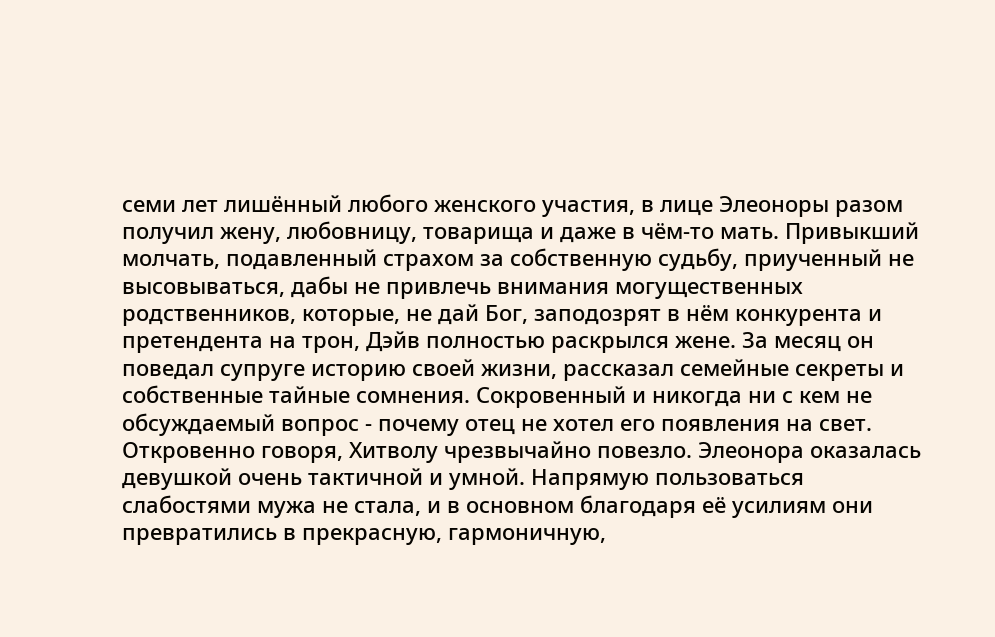семи лет лишённый любого женского участия, в лице Элеоноры разом получил жену, любовницу, товарища и даже в чём-то мать. Привыкший молчать, подавленный страхом за собственную судьбу, приученный не высовываться, дабы не привлечь внимания могущественных родственников, которые, не дай Бог, заподозрят в нём конкурента и претендента на трон, Дэйв полностью раскрылся жене. За месяц он поведал супруге историю своей жизни, рассказал семейные секреты и собственные тайные сомнения. Сокровенный и никогда ни с кем не обсуждаемый вопрос ‑ почему отец не хотел его появления на свет. Откровенно говоря, Хитволу чрезвычайно повезло. Элеонора оказалась девушкой очень тактичной и умной. Напрямую пользоваться слабостями мужа не стала, и в основном благодаря её усилиям они превратились в прекрасную, гармоничную,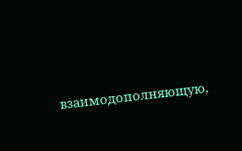взаимодополняющую,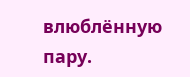влюблённую пару.